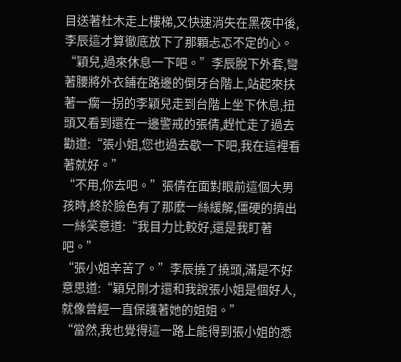目送著杜木走上樓梯,又快速消失在黑夜中後,李辰這才算徹底放下了那顆忐忑不定的心。
“穎兒,過來休息一下吧。”李辰脫下外套,彎著腰將外衣鋪在路邊的倒牙台階上,站起來扶著一瘸一拐的李穎兒走到台階上坐下休息,扭頭又看到還在一邊警戒的張倩,趕忙走了過去勸道:“張小姐,您也過去歇一下吧,我在這裡看著就好。”
“不用,你去吧。”張倩在面對眼前這個大男孩時,終於臉色有了那麽一絲緩解,僵硬的擠出一絲笑意道:“我目力比較好,還是我盯著吧。”
“張小姐辛苦了。”李辰撓了撓頭,滿是不好意思道:“穎兒剛才還和我說張小姐是個好人,就像曾經一直保護著她的姐姐。”
“當然,我也覺得這一路上能得到張小姐的悉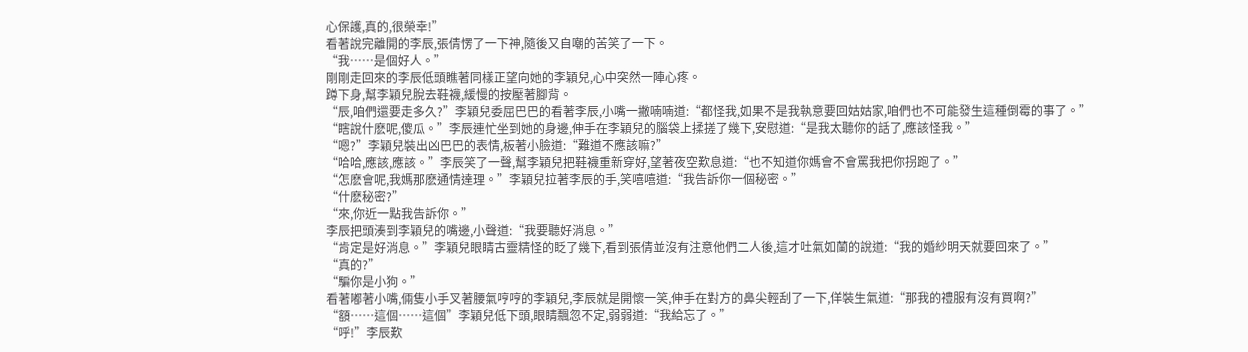心保護,真的,很榮幸!”
看著說完離開的李辰,張倩愣了一下神,隨後又自嘲的苦笑了一下。
“我……是個好人。”
剛剛走回來的李辰低頭瞧著同樣正望向她的李穎兒,心中突然一陣心疼。
蹲下身,幫李穎兒脫去鞋襪,緩慢的按壓著腳背。
“辰,咱們還要走多久?”李穎兒委屈巴巴的看著李辰,小嘴一撇喃喃道:“都怪我,如果不是我執意要回姑姑家,咱們也不可能發生這種倒霉的事了。”
“瞎說什麽呢,傻瓜。”李辰連忙坐到她的身邊,伸手在李穎兒的腦袋上揉搓了幾下,安慰道:“是我太聽你的話了,應該怪我。”
“嗯?”李穎兒裝出凶巴巴的表情,板著小臉道:“難道不應該嘛?”
“哈哈,應該,應該。”李辰笑了一聲,幫李穎兒把鞋襪重新穿好,望著夜空歎息道:“也不知道你媽會不會罵我把你拐跑了。”
“怎麽會呢,我媽那麽通情達理。”李穎兒拉著李辰的手,笑嘻嘻道:“我告訴你一個秘密。”
“什麽秘密?”
“來,你近一點我告訴你。”
李辰把頭湊到李穎兒的嘴邊,小聲道:“我要聽好消息。”
“肯定是好消息。”李穎兒眼睛古靈精怪的眨了幾下,看到張倩並沒有注意他們二人後,這才吐氣如蘭的說道:“我的婚紗明天就要回來了。”
“真的?”
“騙你是小狗。”
看著嘟著小嘴,倆隻小手叉著腰氣哼哼的李穎兒,李辰就是開懷一笑,伸手在對方的鼻尖輕刮了一下,佯裝生氣道:“那我的禮服有沒有買啊?”
“額……這個……這個”李穎兒低下頭,眼睛飄忽不定,弱弱道:“我給忘了。”
“呼!”李辰歎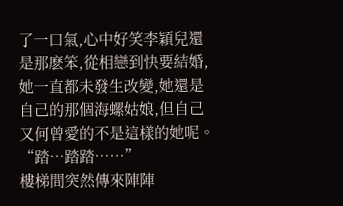了一口氣,心中好笑李穎兒還是那麽笨,從相戀到快要結婚,她一直都未發生改變,她還是自己的那個海螺姑娘,但自己又何曾愛的不是這樣的她呢。
“踏…踏踏……”
樓梯間突然傳來陣陣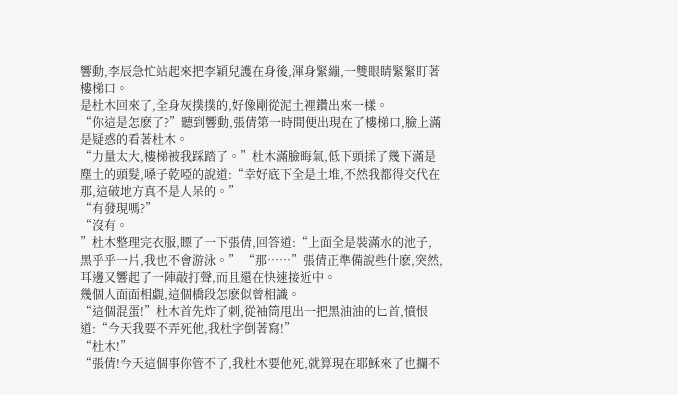響動,李辰急忙站起來把李穎兒護在身後,渾身緊繃,一雙眼睛緊緊盯著樓梯口。
是杜木回來了,全身灰撲撲的,好像剛從泥土裡鑽出來一樣。
“你這是怎麽了?”聽到響動,張倩第一時間便出現在了樓梯口,臉上滿是疑惑的看著杜木。
“力量太大,樓梯被我踩踏了。”杜木滿臉晦氣,低下頭揉了幾下滿是塵土的頭髮,嗓子乾啞的說道:“幸好底下全是土堆,不然我都得交代在那,這破地方真不是人呆的。”
“有發現嗎?”
“沒有。
”杜木整理完衣服,瞟了一下張倩,回答道:“上面全是裝滿水的池子,黑乎乎一片,我也不會游泳。” “那……”張倩正準備說些什麽,突然,耳邊又響起了一陣敲打聲,而且還在快速接近中。
幾個人面面相覷,這個橋段怎麽似曾相識。
“這個混蛋!”杜木首先炸了刺,從袖筒甩出一把黑油油的匕首,憤恨道:“今天我要不弄死他,我杜字倒著寫!”
“杜木!”
“張倩!今天這個事你管不了,我杜木要他死,就算現在耶穌來了也攔不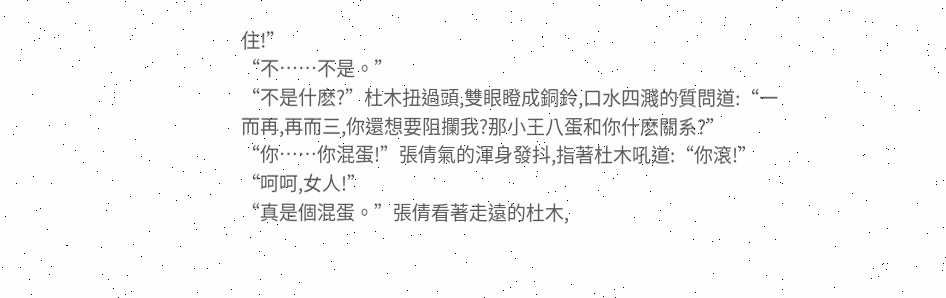住!”
“不……不是。”
“不是什麽?”杜木扭過頭,雙眼瞪成銅鈴,口水四濺的質問道:“一而再,再而三,你還想要阻攔我?那小王八蛋和你什麽關系?”
“你……你混蛋!”張倩氣的渾身發抖,指著杜木吼道:“你滾!”
“呵呵,女人!”
“真是個混蛋。”張倩看著走遠的杜木,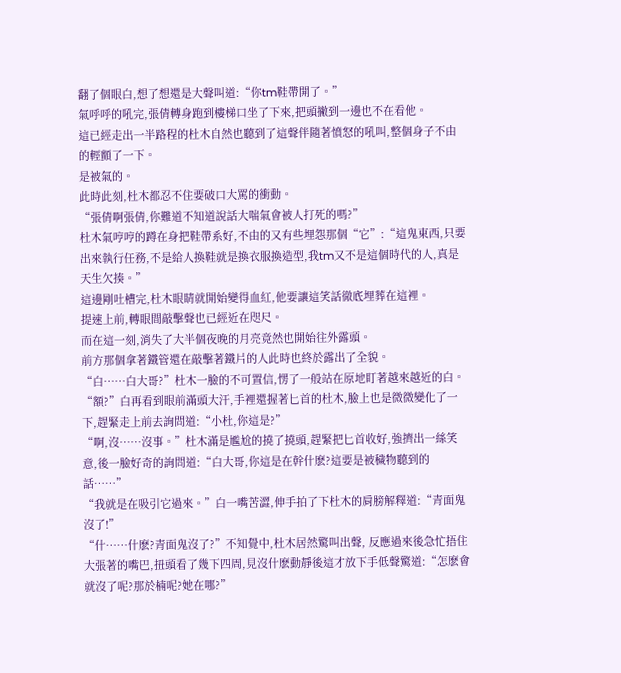翻了個眼白,想了想還是大聲叫道:“你tm鞋帶開了。”
氣呼呼的吼完,張倩轉身跑到樓梯口坐了下來,把頭撇到一邊也不在看他。
這已經走出一半路程的杜木自然也聽到了這聲伴隨著憤怒的吼叫,整個身子不由的輕顫了一下。
是被氣的。
此時此刻,杜木都忍不住要破口大罵的衝動。
“張倩啊張倩,你難道不知道說話大喘氣會被人打死的嗎?”
杜木氣哼哼的蹲在身把鞋帶系好,不由的又有些埋怨那個“它”:“這鬼東西,只要出來執行任務,不是給人換鞋就是換衣服換造型,我tm又不是這個時代的人,真是天生欠揍。”
這邊剛吐槽完,杜木眼睛就開始變得血紅,他要讓這笑話徹底埋葬在這裡。
提速上前,轉眼間敲擊聲也已經近在咫尺。
而在這一刻,消失了大半個夜晚的月亮竟然也開始往外露頭。
前方那個拿著鐵管還在敲擊著鐵片的人此時也終於露出了全貌。
“白……白大哥?”杜木一臉的不可置信,愣了一般站在原地盯著越來越近的白。
“額?”白再看到眼前滿頭大汗,手裡還握著匕首的杜木,臉上也是微微變化了一下,趕緊走上前去詢問道:“小杜,你這是?”
“啊,沒……沒事。”杜木滿是尷尬的撓了撓頭,趕緊把匕首收好,強擠出一絲笑意,後一臉好奇的詢問道:“白大哥,你這是在幹什麽?這要是被穢物聽到的話……”
“我就是在吸引它過來。”白一嘴苦澀,伸手拍了下杜木的肩膀解釋道:“青面鬼沒了!”
“什……什麽?青面鬼沒了?”不知覺中,杜木居然驚叫出聲, 反應過來後急忙捂住大張著的嘴巴,扭頭看了幾下四周,見沒什麽動靜後這才放下手低聲驚道:“怎麽會就沒了呢?那於楠呢?她在哪?”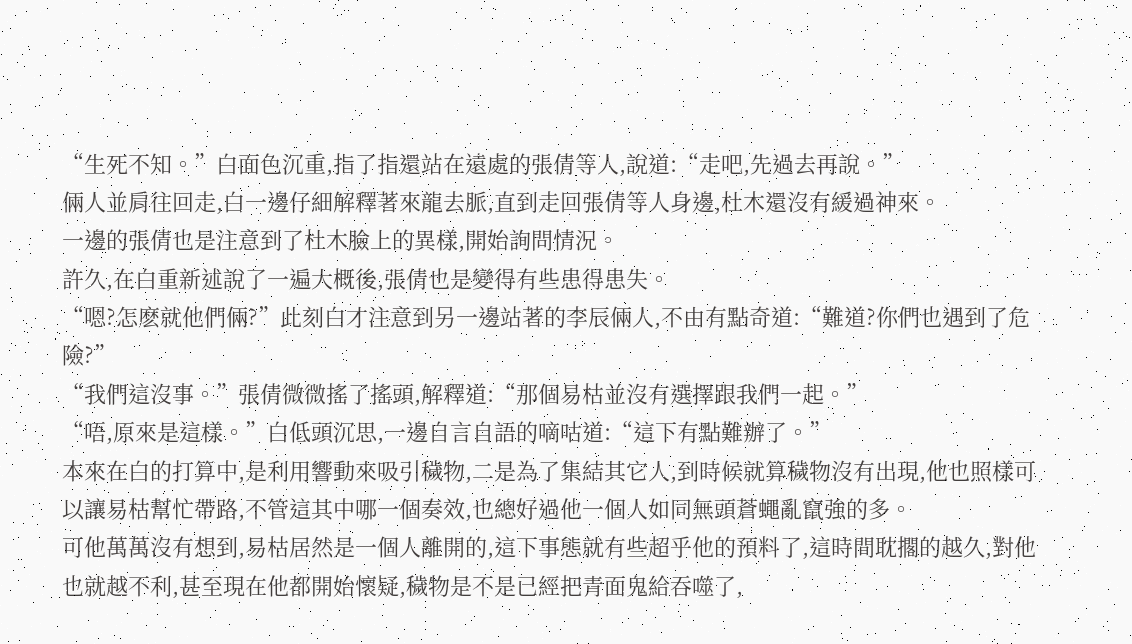“生死不知。”白面色沉重,指了指還站在遠處的張倩等人,說道:“走吧,先過去再說。”
倆人並肩往回走,白一邊仔細解釋著來龍去脈,直到走回張倩等人身邊,杜木還沒有緩過神來。
一邊的張倩也是注意到了杜木臉上的異樣,開始詢問情況。
許久,在白重新述說了一遍大概後,張倩也是變得有些患得患失。
“嗯?怎麽就他們倆?”此刻白才注意到另一邊站著的李辰倆人,不由有點奇道:“難道?你們也遇到了危險?”
“我們這沒事。”張倩微微搖了搖頭,解釋道:“那個易枯並沒有選擇跟我們一起。”
“唔,原來是這樣。”白低頭沉思,一邊自言自語的嘀咕道:“這下有點難辦了。”
本來在白的打算中,是利用響動來吸引穢物,二是為了集結其它人,到時候就算穢物沒有出現,他也照樣可以讓易枯幫忙帶路,不管這其中哪一個奏效,也總好過他一個人如同無頭蒼蠅亂竄強的多。
可他萬萬沒有想到,易枯居然是一個人離開的,這下事態就有些超乎他的預料了,這時間耽擱的越久,對他也就越不利,甚至現在他都開始懷疑,穢物是不是已經把青面鬼給吞噬了,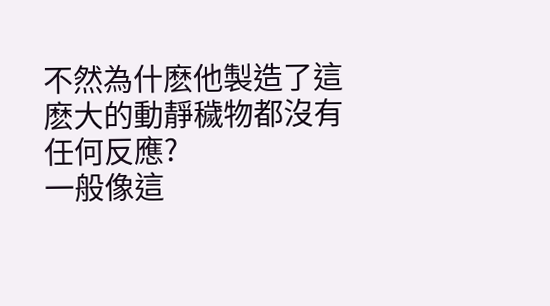不然為什麽他製造了這麽大的動靜穢物都沒有任何反應?
一般像這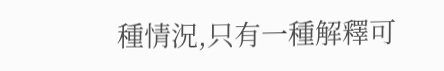種情況,只有一種解釋可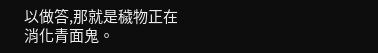以做答,那就是穢物正在消化青面鬼。